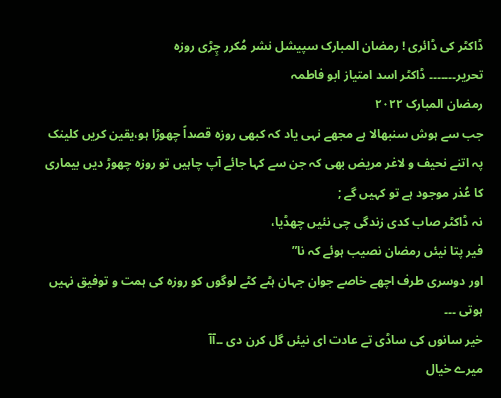ڈاکٹر کی ڈائری ! رمضان المبارک سپیشل نشر مُکرر چِڑی روزہ
تحریر۔۔۔۔۔۔۔ ڈاکٹر اسد امتیاز ابو فاطمہ
رمضان المبارک ۲۰۲۲
جب سے ہوش سنبھالا ہے مجھے نہی یاد کہ کبھی روزہ قصداً چھوڑا ہو،یقین کریں کلینک پہ اتنے نحیف و لاغر مریض بھی کہ جن سے کہا جائے آپ چاہیں تو روزہ چھوڑ دیں بیماری کا عُذر موجود ہے تو کہیں گے ;
نہ ڈاکٹر صاب کدی زندگی چی نئیں چھڈیا،
فیر پتا نیئں رمضان نصیب ہوئے کہ نا”
اور دوسری طرف اچھے خاصے جوان جہان ہٹے کٹے لوگوں کو روزہ کی ہمت و توفیق نہیں ہوتی ۔۔۔
خیر سانوں کی ساڈی تے عادت ای نیئں گل کرن دی ۔۔آآ
میرے خیال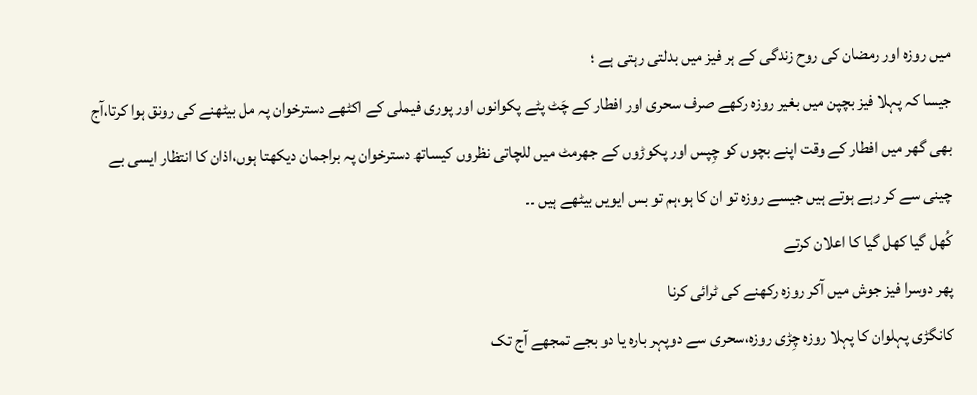میں روزہ اور رمضان کی روح زندگی کے ہر فیز میں بدلتی رہتی ہے ؛
جیسا کہ پہلا فیز بچپن میں بغیر روزہ رکھے صرف سحری اور افطار کے چَٹ پٹے پکوانوں اور پوری فیملی کے اکٹھے دسترخوان پہ مل بیٹھنے کی رونق ہوا کرتا،آج بھی گھر میں افطار کے وقت اپنے بچوں کو چِپس اور پکوڑوں کے جھرمٹ میں للچاتی نظروں کیساتھ دسترخوان پہ براجمان دیکھتا ہوں،اذان کا انتظار ایسی بے چینی سے کر رہے ہوتے ہیں جیسے روزہ تو ان کا ہو،ہم تو بس ایویں بیٹھے ہیں ۔۔
کُھل گیا کھل گیا کا اعلان کرتے
پھر دوسرا فیز جوش میں آکر روزہ رکھنے کی ٹرائی کرنا
کانگڑی پہلوان کا پہلا روزہ چِڑی روزہ،سحری سے دوپہر بارہ یا دو بجے تمجھے آج تک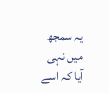یہ سمجھ میں نہی آیا کہ اسے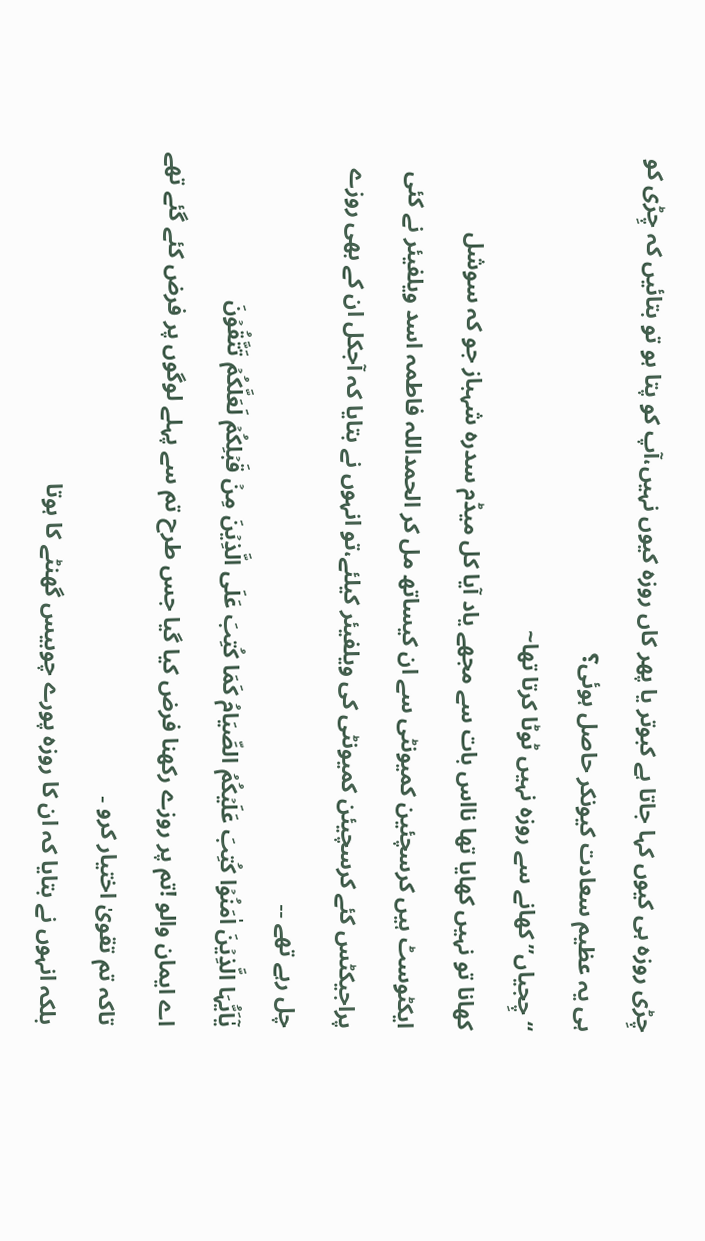چِڑی روزہ ہی کیوں کہا جاتا ہے کبوتر یا پھر کاں روزہ کیوں نہیں،آپ کو پتا ہو تو بتائیں کہ چِڑی کو ہی یہ عظیم سعادت کیونکر حاصل ہوئی؟
“ چِجیاں” کھانے سے روزہ نہیں ٹوٹا کرتا تھا~
کھانا تو نہیں کھایا تھا نااس بات سے مجھے یاد آیا کل میڈم سدرہ شہباز جو کہ سوشل ایکٹوسٹ ہیں کرسچئین کمیونٹی سے ان کیساتھ مل کر الحمداللہ فاطمہ اسد ویلفیئر نے کئی پراجیکٹس کئے کرسچیئن کمیونٹی کی ویلفیئر کیلئے،تو انہوں نے بتایا کہ آجکل ان کے بھی روزے چل رہے تھے ۔۔
یٰۤاَیُّہَا الَّذِیۡنَ اٰمَنُوۡا کُتِبَ عَلَیۡکُمُ الصِّیَامُ کَمَا کُتِبَ عَلَی الَّذِیۡنَ مِنۡ قَبۡلِکُمۡ لَعَلَّکُمۡ تَتَّقُوۡنَ
اے ایمان والو !تم پر روزے رکھنا فرض کیا گیا جس طرح تم سے پہلے لوگوں پر فرض کئے گئے تھے تاکہ تم تقویٰ اختیار کرو ۔
بلکہ انہوں نے بتایا کہ ان کا روزہ پورے چوبیس گھنٹے کا ہوتا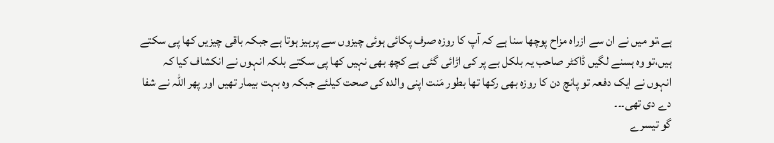ہے،تو میں نے ان سے ازراہ مزاح پوچھا سنا ہے کہ آپ کا روزہ صرف پکائی ہوئی چیزوں سے پرہیز ہوتا ہے جبکہ باقی چیزیں کھا پی سکتے ہیں،تو وہ ہسنے لگیں ڈاکٹر صاحب یہ بلکل بے پر کی اڑائی گئی ہے کچھ بھی نہیں کھا پی سکتے بلکہ انہوں نے انکشاف کیا کہ انہوں نے ایک دفعہ تو پانچ دن کا روزہ بھی رکھا تھا بطور مَنت اپنی والدہ کی صحت کیلئے جبکہ وہ بہت بیمار تھیں اور پھر اللہ نے شفا دے دی تھی۔۔۔
گو تیسرے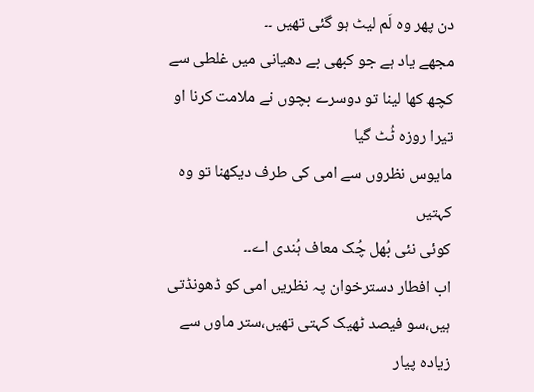دن پھر وہ لَم لیٹ ہو گئی تھیں ۔۔
مجھے یاد ہے جو کبھی بے دھیانی میں غلطی سے کچھ کھا لینا تو دوسرے بچوں نے ملامت کرنا او تیرا روزہ ٹُٹ گیا
مایوس نظروں سے امی کی طرف دیکھنا تو وہ کہتیں
کوئی نئی بُھل چُک معاف ہُندی اے۔۔
اب افطار دسترخوان پہ نظریں امی کو ڈھونڈتی ہیں،سو فیصد ٹھیک کہتی تھیں،ستر ماوں سے زیادہ پیار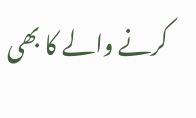کرنے والے کا بھی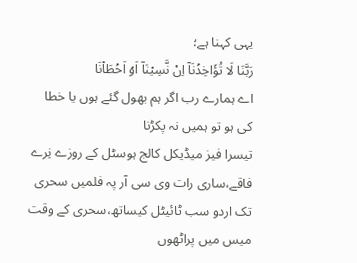یہی کہنا ہے؛
رَبَّنَا لَا تُؤَاخِذۡنَاۤ اِنۡ نَّسِیۡنَاۤ اَوۡ اَخۡطَاۡنَا
اے ہمارے رب اگر ہم بھول گئے ہوں یا خطا کی ہو تو ہمیں نہ پکڑنا
تیسرا فیز میڈیکل کالج ہوسٹل کے روزے نِرے فاقے،ساری رات وی سی آر پہ فلمیں سحری تک اردو سب ٹائیٹل کیساتھ،سحری کے وقت میس میں پراٹھوں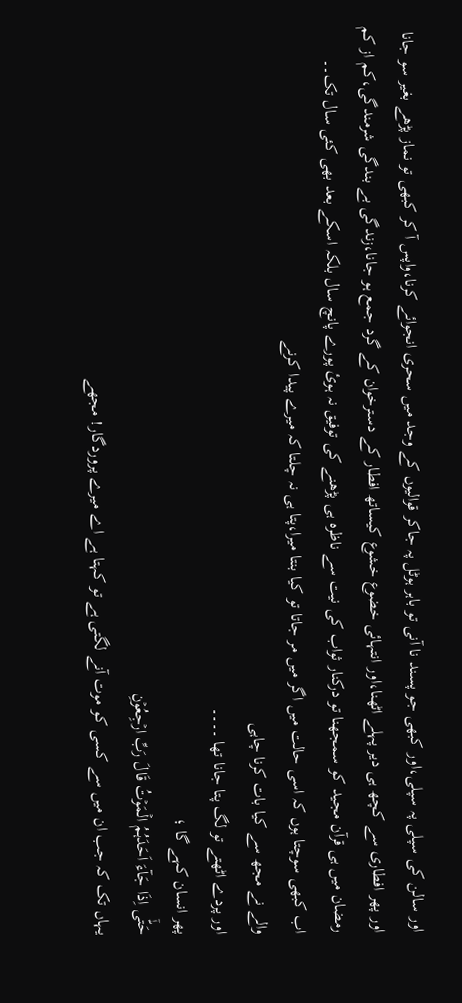اور سالن کی سپلی پہ سپلی،اور کبھی جو پسند نا آنی تو باہر ہوٹل پہ جاکر قوالیوں کے وجد میں سحری انجوائے کرنا،واپس آ کر کبھی تو نماز پڑھے بغیر سو جانا اور پھر افطاری سے کچھ ہی دیر پہلے اٹھنا،اور انتہائی خضوع خشوع کیساتھ افطار کے دسترخوان کے گرد جمع ہو جانا،زندگی بے بندگی شرمندگی،کم از کم رمضان میں ہی قرآن مجید کو سمجھنا تو درکنار ثواب کی نیت سے ناظرہ ہی پڑھنے کی توفیق نہ ہوئ پورے پانچ سال بلکہ اسکے بعد بھی کئی سال تک۔۔
اب کبھی سوچتا ہوں کہ اسی حالت میں اگر میں مر جاتا تو کیا بنتا میرا،پتا ہی نہ چلتا کہ میرے پیدا کرنے
والے نے مجھ سے کیا بات کرنا چاہی
اور پردے اٹھتے تو لگ پتا جانا تھا ۔۔۔۔
پھر انسان کہے گا ؛
حَتّٰۤی اِذَا جَآءَ اَحَدَہُمُ الۡمَوۡتُ قَالَ رَبِّ ارۡجِعُوۡنِ
یہاں تک کہ جب ان میں سے کسی کو موت آنے لگتی ہے تو کہتا ہے اے میرے پروردگار! مجھے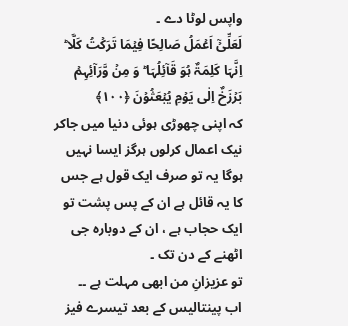واپس لوٹا دے ۔
لَعَلِّیۡۤ اَعۡمَلُ صَالِحًا فِیۡمَا تَرَکۡتُ کَلَّا ؕ اِنَّہَا کَلِمَۃٌ ہُوَ قَآئِلُہَا ؕ وَ مِنۡ وَّرَآئِہِمۡ بَرۡزَخٌ اِلٰی یَوۡمِ یُبۡعَثُوۡنَ ﴿۱۰۰﴾
کہ اپنی چھوڑی ہوئی دنیا میں جاکر نیک اعمال کرلوں ہرگز ایسا نہیں ہوگا یہ تو صرف ایک قول ہے جس کا یہ قائل ہے ان کے پس پشت تو ایک حجاب ہے ، ان کے دوبارہ جی اٹھنے کے دن تک ۔
تو عزیزانِ من ابھی مہلت ہے ۔۔
اب پینتالیس کے بعد تیسرے فیز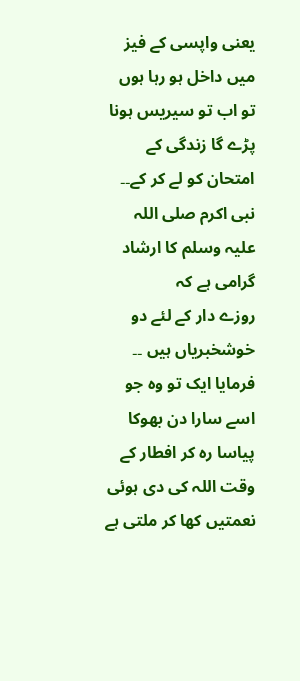یعنی واپسی کے فیز
میں داخل ہو رہا ہوں تو اب تو سیریس ہونا پڑے گا زندگی کے امتحان کو لے کر کے۔۔
نبی اکرم صلی اللہ علیہ وسلم کا ارشاد گرامی ہے کہ
روزے دار کے لئے دو خوشخبریاں ہیں ۔۔
فرمایا ایک تو وہ جو اسے سارا دن بھوکا پیاسا رہ کر افطار کے وقت اللہ کی دی ہوئی نعمتیں کھا کر ملتی ہے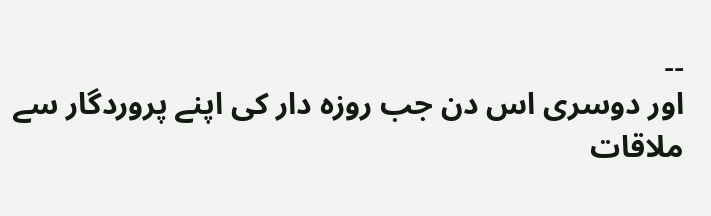۔۔
اور دوسری اس دن جب روزہ دار کی اپنے پروردگار سے ملاقات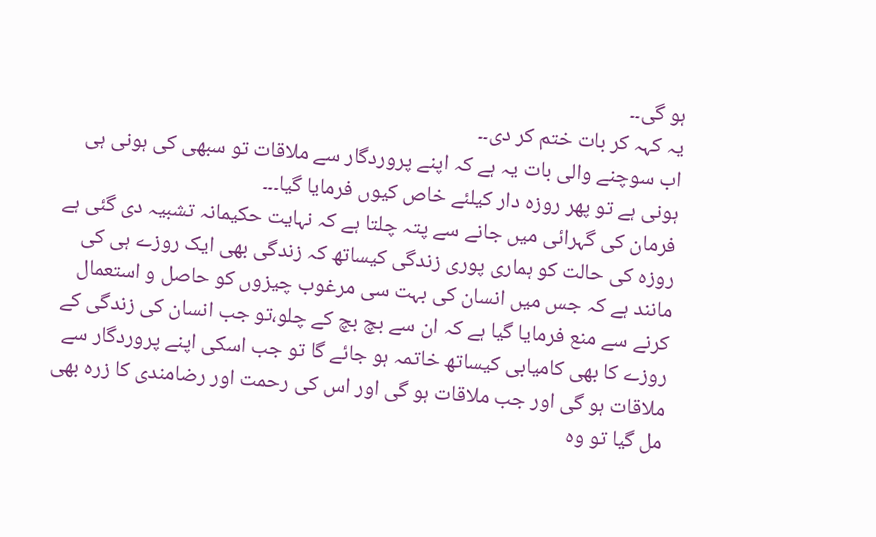ہو گی۔۔
یہ کہہ کر بات ختم کر دی۔۔
اب سوچنے والی بات یہ ہے کہ اپنے پروردگار سے ملاقات تو سبھی کی ہونی ہی ہونی ہے تو پھر روزہ دار کیلئے خاص کیوں فرمایا گیا۔۔۔
فرمان کی گہرائی میں جانے سے پتہ چلتا ہے کہ نہایت حکیمانہ تشبیہ دی گئی ہے روزہ کی حالت کو ہماری پوری زندگی کیساتھ کہ زندگی بھی ایک روزے ہی کی مانند ہے کہ جس میں انسان کی بہت سی مرغوب چیزوں کو حاصل و استعمال کرنے سے منع فرمایا گیا ہے کہ ان سے بچ بچ کے چلو،تو جب انسان کی زندگی کے روزے کا بھی کامیابی کیساتھ خاتمہ ہو جائے گا تو جب اسکی اپنے پروردگار سے ملاقات ہو گی اور جب ملاقات ہو گی اور اس کی رحمت اور رضامندی کا زرہ بھی مل گیا تو وہ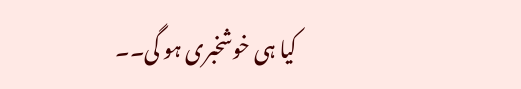کیا ہی خوشخبری ہو گی۔۔